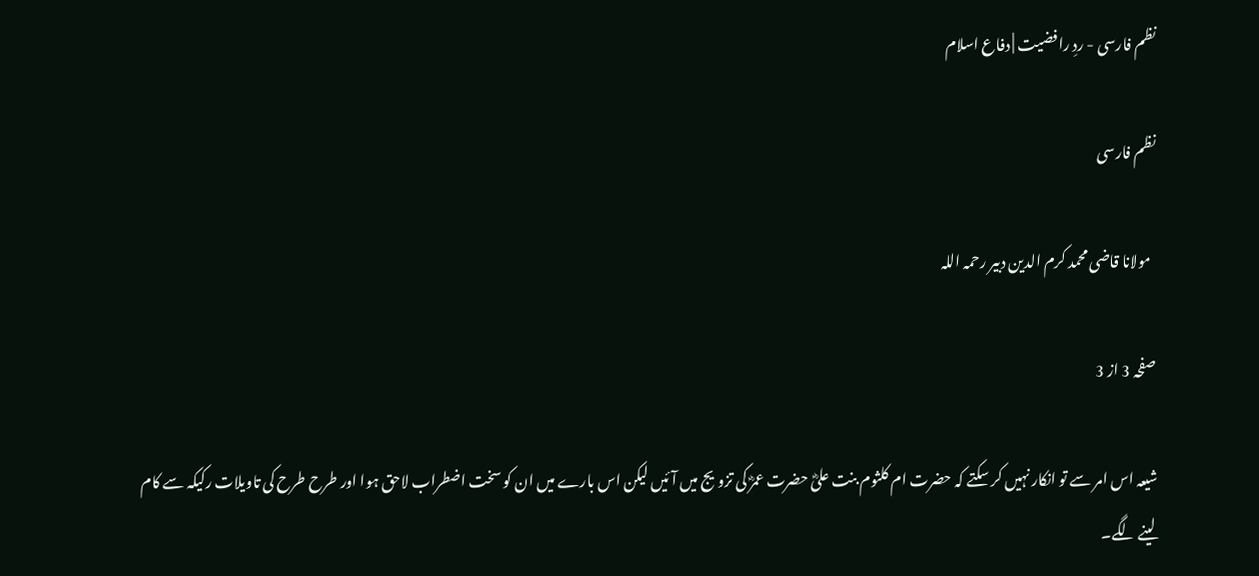نظم فارسی - ردِ رافضیت | دفاع اسلام

نظم فارسی

  مولانا قاضی محمد کرم الدین دبیر رحمہ اللہ

صفحہ 3 از 3

شیعہ اس امر سے تو انکار نہیں کر سکتے کہ حضرت ام کلثوم بنت علیؓ حضرت عمرؓ کی تزویج میں آئیں لیکن اس بارے میں ان کو سخت اضطراب لاحق ہوا اور طرح طرح کی تاویلات رکیکہ سے کام لینے لگے۔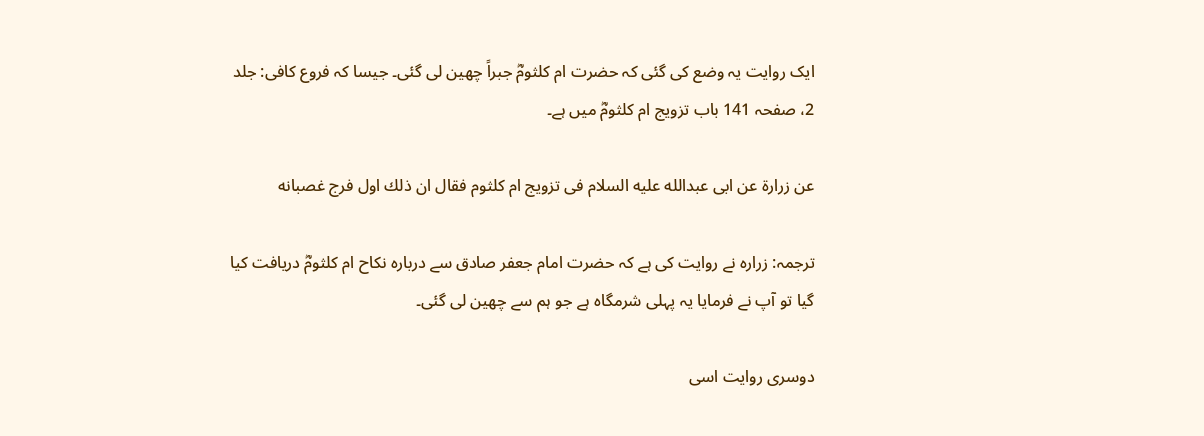ایک روایت یہ وضع کی گئی کہ حضرت ام کلثومؓ جبراً چھین لی گئی۔ جیسا کہ فروع کافی: جلد 2، صفحہ 141 باب تزویج ام کلثومؓ میں ہے۔

عن زرارة عن ابی عبدالله عليه السلام فی تزويج ام كلثوم فقال ان ذلك اول فرج غصبانه

ترجمہ: زرارہ نے روایت کی ہے کہ حضرت امام جعفر صادق سے دربارہ نکاح ام کلثومؓ دریافت کیا گیا تو آپ نے فرمایا یہ پہلی شرمگاہ ہے جو ہم سے چھین لی گئی۔

دوسری روایت اسی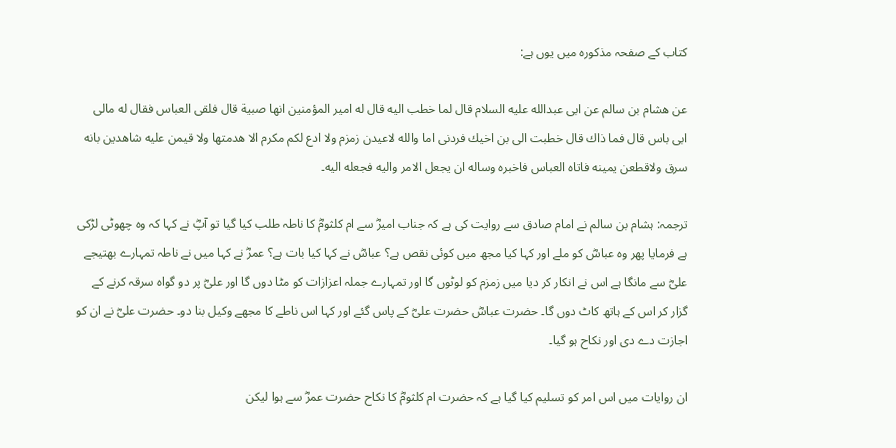کتاب کے صفحہ مذکورہ میں یوں ہے:

عن هشام بن سالم عن ابی عبدالله عليه السلام قال لما خطب اليه قال له امير المؤمنين انها صبية قال فلقی العباس فقال له مالی ابی باس قال فما ذاك قال خطبت الى بن اخيك فردنی اما والله لاعيدن زمزم ولا ادع لكم مكرم الا هدمتها ولا قيمن عليه شاهدين بانه سرق ولاقطعن يمينه فاتاه العباس فاخبره وساله ان يجعل الامر واليه فجعله اليه۔

ترجمہ: ہشام بن سالم نے امام صادق سے روایت کی ہے کہ جناب امیرؓ سے ام کلثومؓ کا ناطہ طلب کیا گیا تو آپؓ نے کہا کہ وہ چھوٹی لڑکی ہے فرمایا پھر وہ عباسؓ کو ملے اور کہا کیا مجھ میں کوئی نقص ہے؟ عباسؓ نے کہا کیا بات ہے؟ عمرؓ نے کہا میں نے ناطہ تمہارے بھتیجے علیؓ سے مانگا ہے اس نے انکار کر دیا میں زمزم کو لوٹوں گا اور تمہارے جملہ اعزازات کو مٹا دوں گا اور علیؓ پر دو گواہ سرقہ کرنے کے گزار کر اس کے ہاتھ کاٹ دوں گا۔ حضرت عباسؓ حضرت علیؓ کے پاس گئے اور کہا اس ناطے کا مجھے وکیل بنا دو۔ حضرت علیؓ نے ان کو اجازت دے دی اور نکاح ہو گیا۔

ان روایات میں اس امر کو تسلیم کیا گیا ہے کہ حضرت ام کلثومؓ کا نکاح حضرت عمرؓ سے ہوا لیکن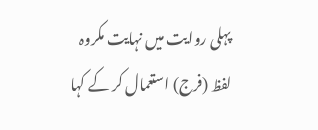پہلی روایت میں نہایت مکروہ لفظ (فرج) استعمال کر کے کہا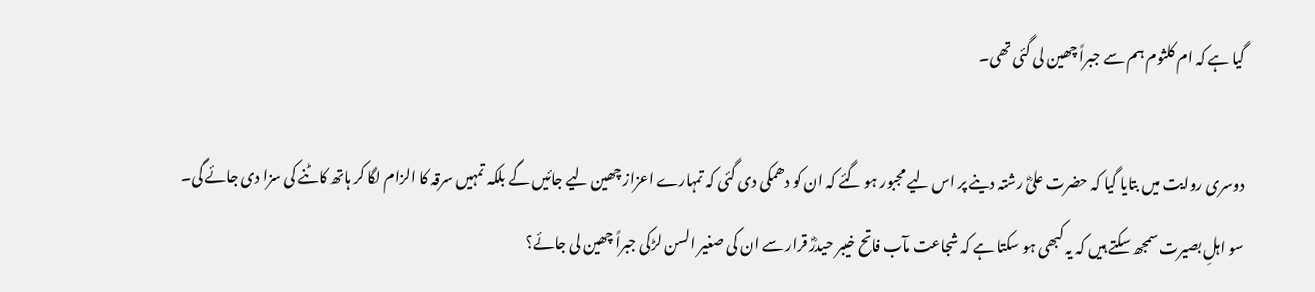گیا ہے کہ ام کلثوم ہم سے جبراً چھین لی گئی تھی۔

دوسری روایت میں بتایا گیا کہ حضرت علیؓ رشتہ دینے پر اس لیے مجبور ہو گئے کہ ان کو دھمکی دی گئی کہ تمہارے اعزاز چھین لیے جائیں گے بلکہ تمہیں سرقہ کا الزام لگا کر ہاتھ کاٹنے کی سزا دی جائے گی۔ سو اہلِ بصیرت سمجھ سکتے ہیں کہ یہ کبھی ہو سکتا ہے کہ شجاعت مآب فاتح خیبر حیدرؓ قرار سے ان کی صغیر السن لڑکی جبراً چھین لی جائے؟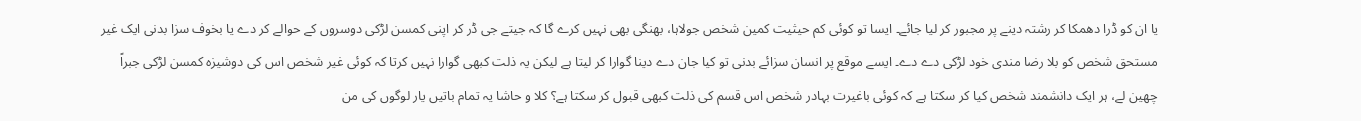یا ان کو ڈرا دھمکا کر رشتہ دینے پر مجبور کر لیا جائے۔ ایسا تو کوئی کم حیثیت کمین شخص جولاہا، بھنگی بھی نہیں کرے گا کہ جیتے جی ڈر کر اپنی کمسن لڑکی دوسروں کے حوالے کر دے یا بخوف سزا بدنی ایک غیر مستحق شخص کو بلا رضا مندی خود لڑکی دے دے۔ ایسے موقع پر انسان سزائے بدنی تو کیا جان دے دینا گوارا کر لیتا ہے لیکن یہ ذلت کبھی گوارا نہیں کرتا کہ کوئی غیر شخص اس کی دوشیزہ کمسن لڑکی جبراً چھین لے، ہر ایک دانشمند شخص کیا کر سکتا ہے کہ کوئی باغیرت بہادر شخص اس قسم کی ذلت کبھی قبول کر سکتا ہے؟ کلا و حاشا یہ تمام باتیں یار لوگوں کی من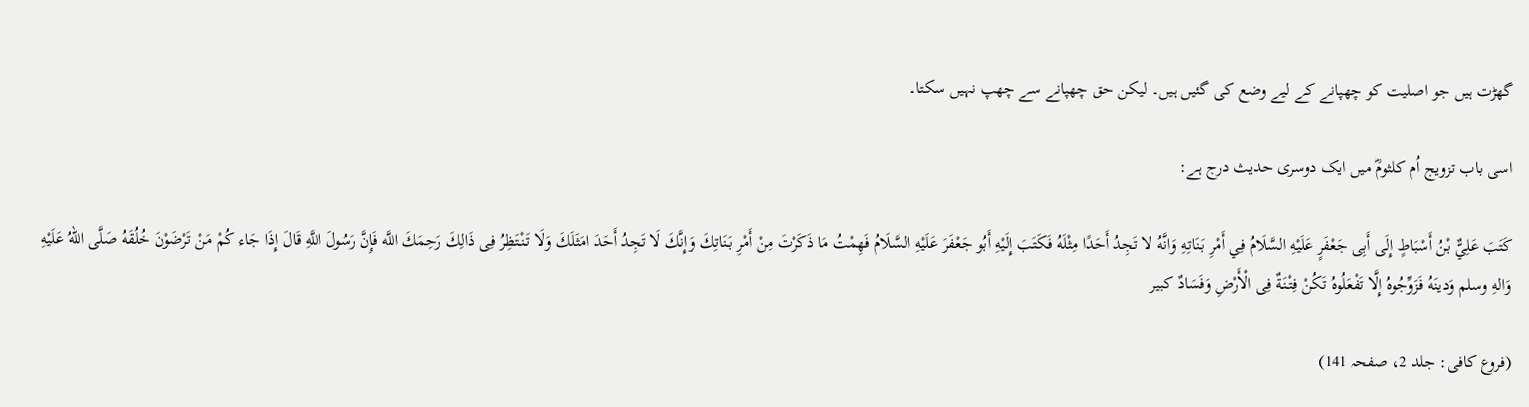گھڑت ہیں جو اصلیت کو چھپانے کے لیے وضع کی گئیں ہیں۔ لیکن حق چھپانے سے چھپ نہیں سکتا۔

اسی باب تزویج اُم کلثومؓ میں ایک دوسری حدیث درج ہے:

كَتَبَ عَلِيٌّ بْنُ أَسْبَاطٍ إِلَى أَبِی جَعْفَرٍ عَلَيْهِ السَّلَامُ فِي أَمْرِ بَنَاتِهِ وَانَّهُ لا تَجِدُ أَحَدًا مِثْلَهُ فَكَتَبَ إِلَيْهِ أَبُو جَعْفَرَ عَلَيْهِ السَّلَامُ فَهِمْتُ مَا ذَكَرْتَ مِنْ أَمْرِ بَنَاتِكَ وَإِنَّكَ لَا تَجِدُ أَحَدَ امَثَلَكَ وَلَا تَنْتَظِرُ فِی ذَالِكَ رَحِمَكَ اللَّه فَإِنَّ رَسُولَ اللَّهِ قَالَ إِذَا جَاء كُمْ مَنْ تَرْضَوْنَ خُلُقَهُ صَلَّى اللهُ عَلَيْهِ وَالهِ وسلم وَدينَهُ فَزَوِّجُوهُ إِلَّا تَفْعَلُوهُ تَكُنْ فِتْنَةٌ فِی الْأَرْضِ وَفَسَادٌ كبير

(فروع کافی: جلد 2، صفحہ 141)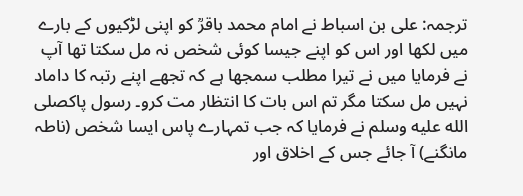ترجمہ: علی بن اسباط نے امام محمد باقرؒ کو اپنی لڑکیوں کے بارے میں لکھا اور اس کو اپنے جیسا کوئی شخص نہ مل سکتا تھا آپ نے فرمایا میں نے تیرا مطلب سمجھا ہے کہ تجھے اپنے رتبہ کا داماد نہیں مل سکتا مگر تم اس بات کا انتظار مت کرو۔ رسول پاکصلى الله عليه وسلم نے فرمایا کہ جب تمہارے پاس ایسا شخص (ناطہ مانگنے) آ جائے جس کے اخلاق اور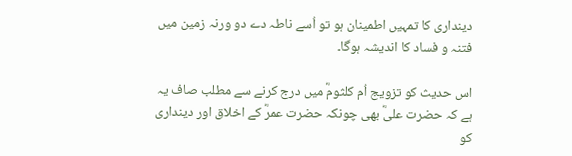دینداری کا تمہیں اطمینان ہو تو اُسے ناطہ دے دو ورنہ زمین میں فتنہ و فساد کا اندیشہ ہوگا۔

اس حدیث کو تزویج اُم کلثومؓ میں درج کرنے سے مطلب صاف یہ ہے کہ حضرت علیؓ بھی چونکہ حضرت عمرؓ کے اخلاق اور دینداری کو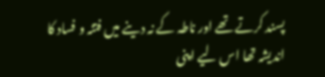پسند کرتے تھے اور ناطہ کے نہ دینے میں فتنہ و فساد کا اندیشہ تھا اس لیے اپنی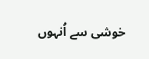خوشی سے اُنہوں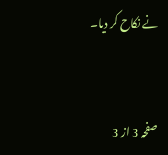نے نکاح کر دیا۔


صفحہ 3 از 3